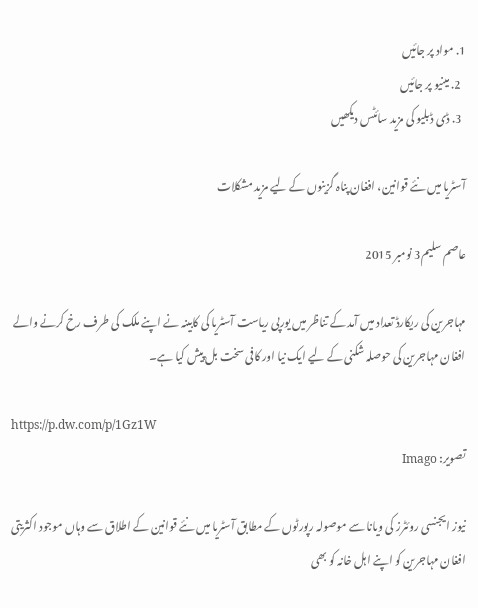1. مواد پر جائیں
  2. مینیو پر جائیں
  3. ڈی ڈبلیو کی مزید سائٹس دیکھیں

آسٹريا ميں نئے قوانين، افغان پناہ گزينوں کے ليے مزيد مشکلات

عاصم سليم3 نومبر 2015

مہاجرين کی ريکارڈ تعداد ميں آمد کے تناظر ميں يورپی رياست آسٹريا کی کابينہ نے اپنے ملک کی طرف رخ کرنے والے افغان مہاجرين کی حوصلہ شکنی کے ليے ايک نيا اور کافی سخت بل پيش کيا ہے۔

https://p.dw.com/p/1Gz1W
تصویر: Imago

نيوز ايجنسی روئٹرز کی ويانا سے موصولہ رپورٹوں کے مطابق آسٹريا ميں نئے قوانين کے اطلاق سے وہاں موجود اکثريتی افغان مہاجرين کو اپنے اہل خانہ کو بھی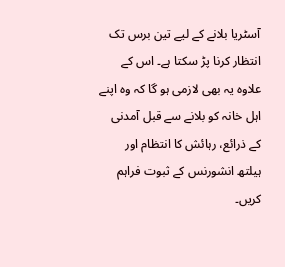آسٹريا بلانے کے ليے تين برس تک انتظار کرنا پڑ سکتا ہے۔ اس کے علاوہ يہ بھی لازمی ہو گا کہ وہ اپنے اہل خانہ کو بلانے سے قبل آمدنی کے ذرائع، رہائش کا انتظام اور ہيلتھ انشورنس کے ثبوت فراہم کريں۔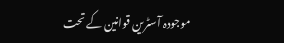موجودہ آسٹرين قوانين کے تحت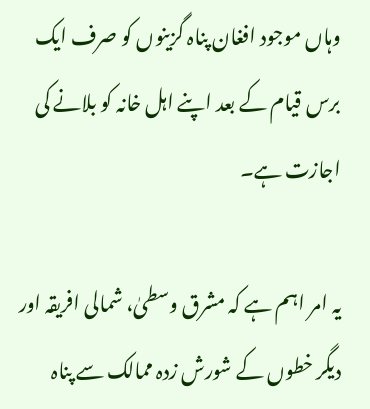وہاں موجود افغان پناہ گزينوں کو صرف ايک برس قيام کے بعد اپنے اہل خانہ کو بلانے کی اجازت ہے۔

يہ امر اہم ہے کہ مشرق وسطیٰ، شمالی افريقہ اور ديگر خطوں کے شورش زدہ ممالک سے پناہ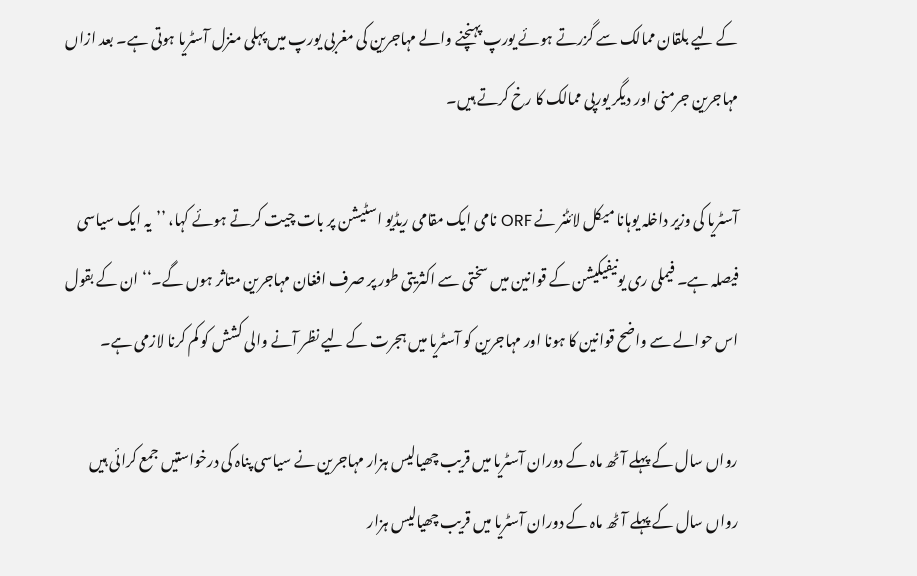کے ليے بلقان ممالک سے گزرتے ہوئے يورپ پہنچنے والے مہاجرين کی مغربی يورپ ميں پہلی منزل آسٹريا ہوتی ہے۔ بعد ازاں مہاجرين جرمنی اور ديگر يورپی ممالک کا رخ کرتے ہيں۔

آسٹريا کی وزير داخلہ یوہانا میکل لائٹنر نے ORF نامی ايک مقامی ريڈيو اسٹيشن پر بات چيت کرتے ہوئے کہا، ’’يہ ايک سياسی فيصلہ ہے۔ فيملی ری يونيفيکيشن کے قوانين ميں سختی سے اکثريتی طور پر صرف افغان مہاجرين متاثر ہوں گے۔‘‘ ان کے بقول اس حوالے سے واضح قوانين کا ہونا اور مہاجرين کو آسٹريا ميں ہجرت کے ليے نظر آنے والی کشش کو کم کرنا لازمی ہے۔

رواں سال کے پہلے آٹھ ماہ کے دوران آسٹريا ميں قريب چھياليس ہزار مہاجرين نے سياسی پناہ کی درخواستيں جمع کرائی ہيں
رواں سال کے پہلے آٹھ ماہ کے دوران آسٹريا ميں قريب چھياليس ہزار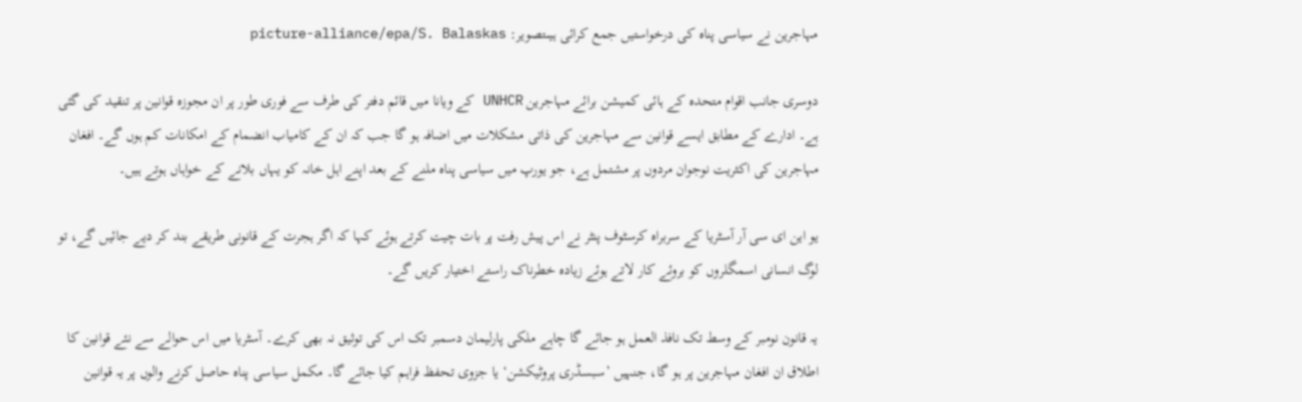مہاجرين نے سياسی پناہ کی درخواستيں جمع کرائی ہيںتصویر: picture-alliance/epa/S. Balaskas

دوسری جانب اقوام متحدہ کے ہائی کميشن برائے مہاجرين UNHCR کے ويانا ميں قائم دفتر کی طرف سے فوری طور پر ان مجوزہ قوانين پر تنقيد کی گئی ہے۔ ادارے کے مطابق ايسے قوانين سے مہاجرين کی ذاتی مشکلات ميں اضافہ ہو گا جب کہ ان کے کامياب انضمام کے امکانات کم ہوں گے۔ افغان مہاجرين کی اکثريت نوجوان مردوں پر مشتمل ہے، جو يورپ ميں سياسی پناہ ملنے کے بعد اپنے اہل خانہ کو يہاں بلانے کے خواہاں ہوتے ہيں۔

یو این ای سی آر آسٹريا کے سربراہ کرسٹوف پنٹر نے اس پيش رفت پر بات چيت کرتے ہوئے کہا کہ اگر ہجرت کے قانونی طريقے بند کر ديے جائيں گے، تو لوگ انسانی اسمگلروں کو بروئے کار لاتے ہوئے زيادہ خطرناک راستے اختيار کريں گے۔

يہ قانون نومبر کے وسط تک نافذ العمل ہو جائے گا چاہے ملکی پارليمان دسمبر تک اس کی توثيق نہ بھی کرے۔ آسٹريا ميں اس حوالے سے نئے قوانين کا اطلاق ان افغان مہاجرين پر ہو گا، جنہيں ’سبسڈری پروٹيکشن‘ يا جزوی تحفظ فراہم کيا جائے گا۔ مکمل سياسی پناہ حاصل کرنے والوں پر يہ قوانين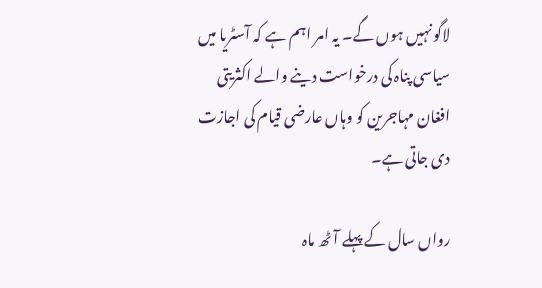لاگو نہيں ہوں گے۔ يہ امر اہم ہے کہ آسٹريا ميں سياسی پناہ کی درخواست دينے والے اکثريتی افغان مہاجرين کو وہاں عارضی قيام کی اجازت دی جاتی ہے۔

رواں سال کے پہلے آٹھ ماہ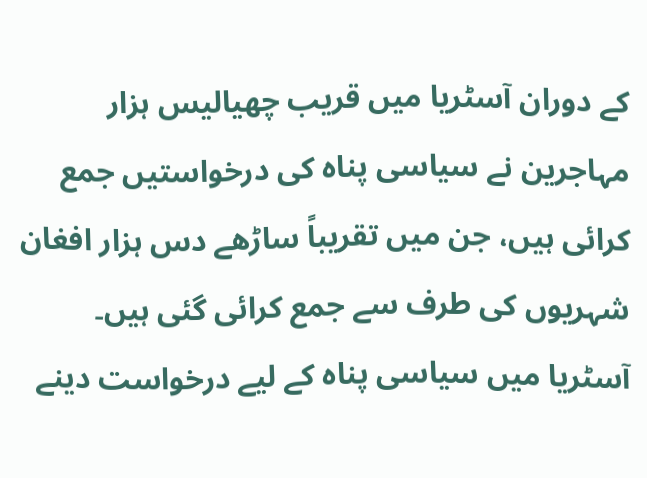کے دوران آسٹريا ميں قريب چھياليس ہزار مہاجرين نے سياسی پناہ کی درخواستيں جمع کرائی ہيں، جن ميں تقريباً ساڑھے دس ہزار افغان شہريوں کی طرف سے جمع کرائی گئی ہيں۔ آسٹريا ميں سياسی پناہ کے ليے درخواست دينے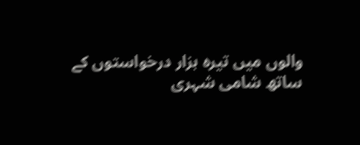والوں ميں تيرہ ہزار درخواستوں کے ساتھ شامی شہری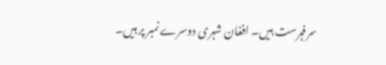سرفہرست ہيں۔ افغان شہری دوسرے نمبر پر ہيں۔